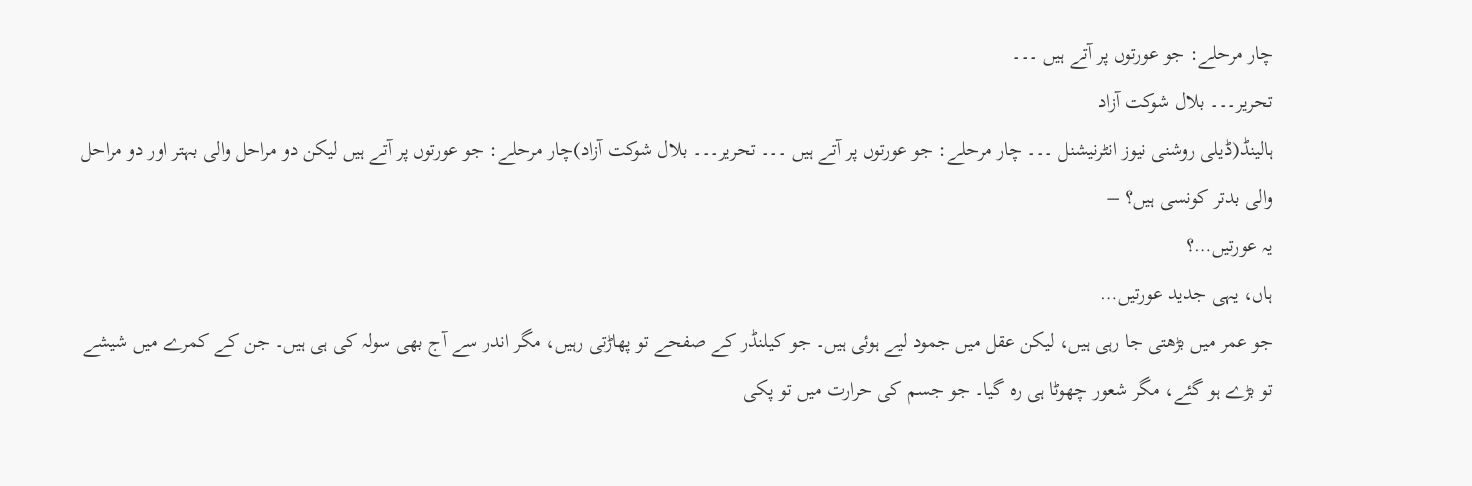چار مرحلے: جو عورتوں پر آتے ہیں ۔۔۔
تحریر۔۔۔ بلال شوکت آزاد
ہالینڈ(ڈیلی روشنی نیوز انٹرنیشنل ۔۔۔ چار مرحلے: جو عورتوں پر آتے ہیں ۔۔۔ تحریر۔۔۔ بلال شوکت آزاد)چار مرحلے: جو عورتوں پر آتے ہیں لیکن دو مراحل والی بہتر اور دو مراحل والی بدتر کونسی ہیں؟ –
یہ عورتیں…؟
ہاں، یہی جدید عورتیں…
جو عمر میں بڑھتی جا رہی ہیں، لیکن عقل میں جمود لیے ہوئی ہیں۔ جو کیلنڈر کے صفحے تو پھاڑتی رہیں، مگر اندر سے آج بھی سولہ کی ہی ہیں۔ جن کے کمرے میں شیشے تو بڑے ہو گئے، مگر شعور چھوٹا ہی رہ گیا۔ جو جسم کی حرارت میں تو پکی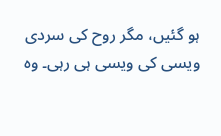ہو گئیں، مگر روح کی سردی ویسی کی ویسی ہی رہی۔ وہ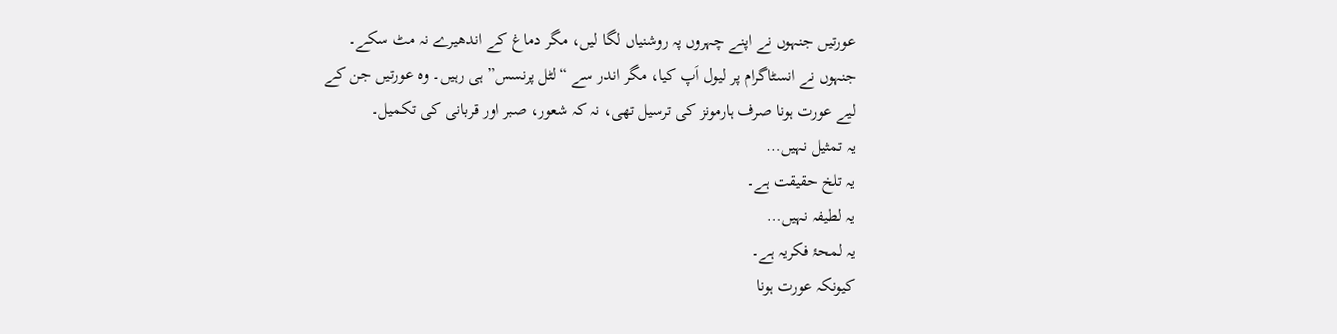عورتیں جنہوں نے اپنے چہروں پہ روشنیاں لگا لیں، مگر دماغ کے اندھیرے نہ مٹ سکے۔ جنہوں نے انسٹاگرام پر لیول اَپ کیا، مگر اندر سے “لٹل پرنسس” ہی رہیں۔ وہ عورتیں جن کے لیے عورت ہونا صرف ہارمونز کی ترسیل تھی، نہ کہ شعور، صبر اور قربانی کی تکمیل۔
یہ تمثیل نہیں…
یہ تلخ حقیقت ہے۔
یہ لطیفہ نہیں…
یہ لمحۂ فکریہ ہے۔
کیونکہ عورت ہونا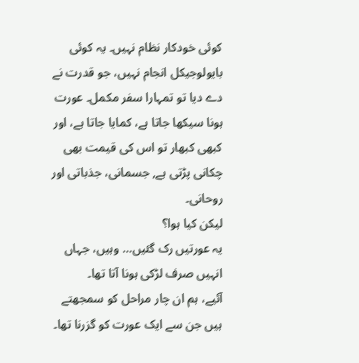کوئی خودکار نظام نہیں۔ یہ کوئی بایولوجیکل انجام نہیں، جو قدرت نے دے دیا تو تمہارا سفر مکمل۔ عورت ہونا سیکھا جاتا ہے، کمایا جاتا ہے، اور کبھی کبھار تو اس کی قیمت بھی چکانی پڑتی ہے, جسمانی، جذباتی اور روحانی۔
لیکن کیا ہوا؟
یہ عورتیں رک گئیں… وہیں، جہاں انہیں صرف لڑکی ہونا آتا تھا۔
آئیے، ہم ان چار مراحل کو سمجھتے ہیں جن سے ایک عورت کو گزرنا تھا۔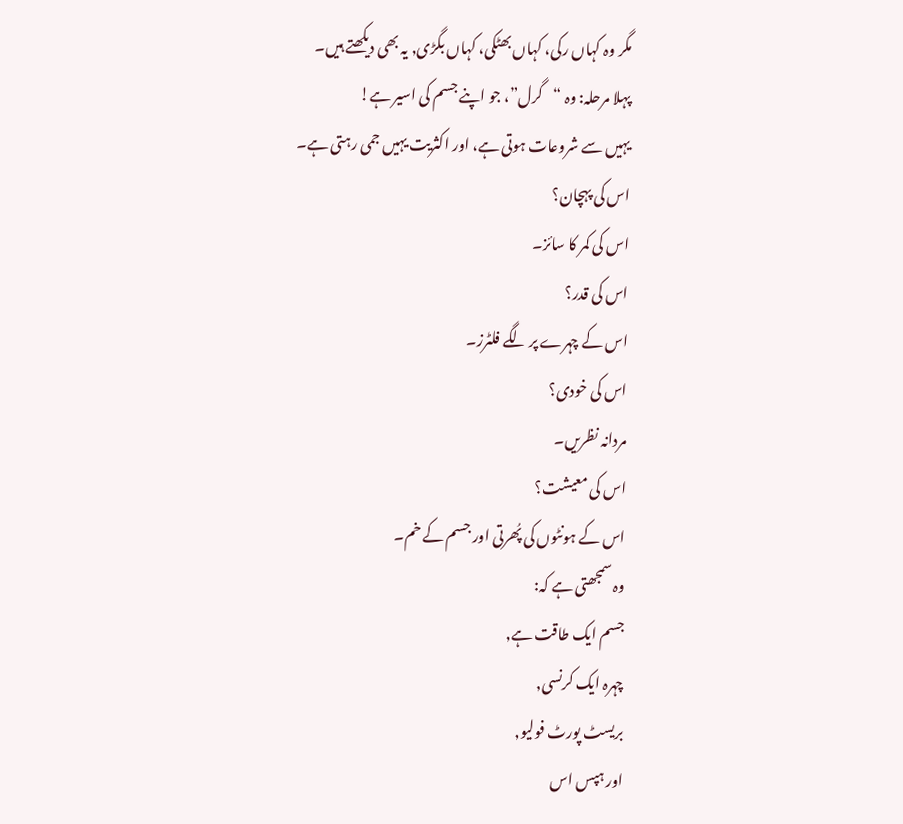مگر وہ کہاں رکی، کہاں بھٹکی، کہاں بگڑی, یہ بھی دیکھتے ہیں۔
پہلا مرحلہ: وہ “گرل”، جو اپنے جسم کی اسیر ہے!
یہیں سے شروعات ہوتی ہے، اور اکثریت یہیں جمی رہتی ہے۔
اس کی پہچان؟
اس کی کمر کا سائز۔
اس کی قدر؟
اس کے چہرے پر لگے فلٹرز۔
اس کی خودی؟
مردانہ نظریں۔
اس کی معیشت؟
اس کے ہونٹوں کی پُھرتی اور جسم کے خم۔
وہ سمجھتی ہے کہ:
جسم ایک طاقت ہے,
چہرہ ایک کرنسی,
بریسٹ پورٹ فولیو,
اور ہپس اس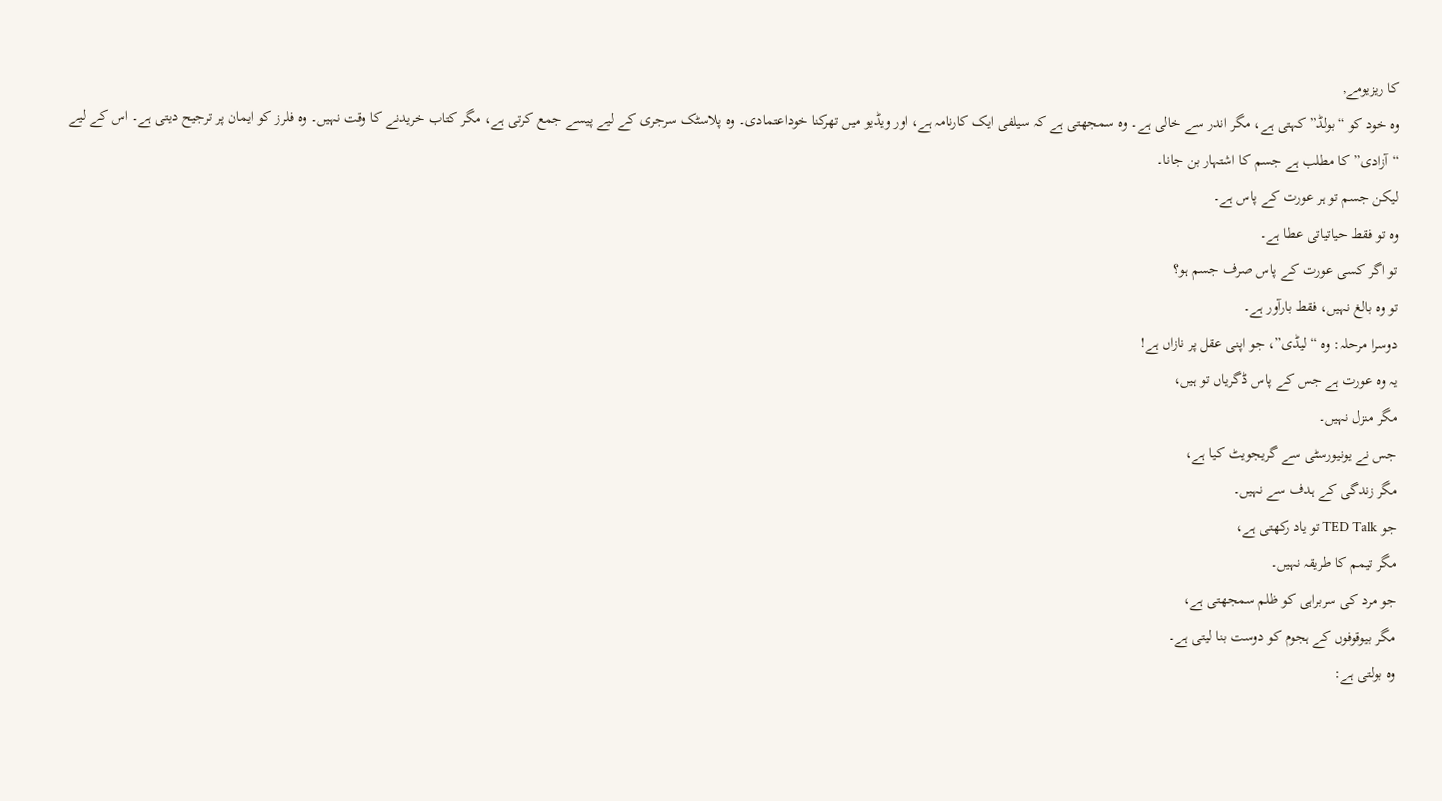کا ریزیومے,
وہ خود کو “بولڈ” کہتی ہے، مگر اندر سے خالی ہے۔ وہ سمجھتی ہے کہ سیلفی ایک کارنامہ ہے، اور ویڈیو میں تھرکنا خوداعتمادی۔ وہ پلاسٹک سرجری کے لیے پیسے جمع کرتی ہے، مگر کتاب خریدنے کا وقت نہیں۔ وہ فلرز کو ایمان پر ترجیح دیتی ہے۔ اس کے لیے “آزادی” کا مطلب ہے جسم کا اشتہار بن جانا۔
لیکن جسم تو ہر عورت کے پاس ہے۔
وہ تو فقط حیاتیاتی عطا ہے۔
تو اگر کسی عورت کے پاس صرف جسم ہو؟
تو وہ بالغ نہیں، فقط بارآور ہے۔
دوسرا مرحلہ: وہ “لیڈی”، جو اپنی عقل پر نازاں ہے!
یہ وہ عورت ہے جس کے پاس ڈگریاں تو ہیں،
مگر منزل نہیں۔
جس نے یونیورسٹی سے گریجویٹ کیا ہے،
مگر زندگی کے ہدف سے نہیں۔
جو TED Talk تو یاد رکھتی ہے،
مگر تیمم کا طریقہ نہیں۔
جو مرد کی سربراہی کو ظلم سمجھتی ہے،
مگر بیوقوفوں کے ہجوم کو دوست بنا لیتی ہے۔
وہ بولتی ہے: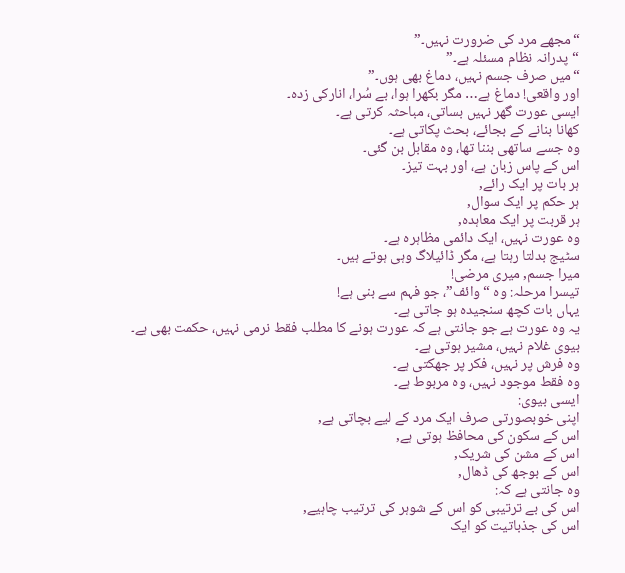“مجھے مرد کی ضرورت نہیں۔”
“پدرانہ نظام مسئلہ ہے۔”
“میں صرف جسم نہیں، دماغ بھی ہوں۔”
اور واقعی! دماغ ہے… مگر بکھرا ہوا، بے سُرا، انارکی زدہ۔
ایسی عورت گھر نہیں بساتی، مباحثہ کرتی ہے۔
کھانا بنانے کے بجائے، بحث پکاتی ہے۔
وہ جسے ساتھی بننا تھا، وہ مقابل بن گئی۔
اس کے پاس زبان ہے، اور بہت تیز۔
ہر بات پر ایک رائے,
ہر حکم پر ایک سوال,
ہر قربت پر ایک معاہدہ,
وہ عورت نہیں، ایک دائمی مظاہرہ ہے۔
سٹیج بدلتا رہتا ہے، مگر ڈائیلاگ وہی ہوتے ہیں۔
میرا جسم, میری مرضی!
تیسرا مرحلہ: وہ “وائف”، جو فہم سے بنی ہے!
یہاں بات کچھ سنجیدہ ہو جاتی ہے۔
یہ وہ عورت ہے جو جانتی ہے کہ عورت ہونے کا مطلب فقط نرمی نہیں، حکمت بھی ہے۔
بیوی غلام نہیں، مشیر ہوتی ہے۔
وہ فرش پر نہیں، فکر پر جھکتی ہے۔
وہ فقط موجود نہیں، وہ مربوط ہے۔
ایسی بیوی:
اپنی خوبصورتی صرف ایک مرد کے لیے بچاتی ہے,
اس کے سکون کی محافظ ہوتی ہے,
اس کے مشن کی شریک,
اس کے بوجھ کی ڈھال,
وہ جانتی ہے کہ:
اس کی بے ترتیبی کو اس کے شوہر کی ترتیب چاہیے,
اس کی جذباتیت کو ایک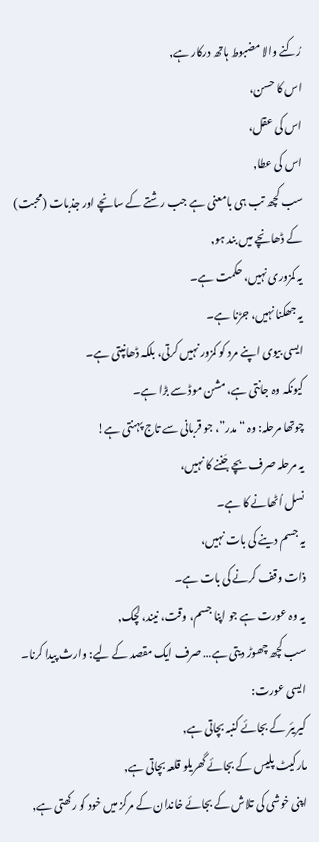رُکنے والا مضبوط ہاتھ درکار ہے,
اس کا حسن،
اس کی عقل،
اس کی عطا,
سب کچھ تب ہی بامعنی ہے جب رشتے کے سانچے اور جذبات (محبت) کے ڈھانچے میں بند ہو,
یہ کمزوری نہیں، حکمت ہے۔
یہ جھکنا نہیں، جڑنا ہے۔
ایسی بیوی اپنے مرد کو کمزور نہیں کرتی، بلکہ ڈھانپتی ہے۔
کیونکہ وہ جانتی ہے، مشن موڈ سے بڑا ہے۔
چوتھا مرحلہ: وہ “مدر”، جو قربانی سے تاج پہنتی ہے!
یہ مرحلہ صرف بچے جَننے کا نہیں،
نسل اُٹھانے کا ہے۔
یہ جسم دینے کی بات نہیں،
ذات وقف کرنے کی بات ہے۔
یہ وہ عورت ہے جو اپنا جسم، وقت، نیند، لچک,
سب کچھ چھوڑ دیتی ہے… صرف ایک مقصد کے لیے: وارث پیدا کرنا۔
ایسی عورت:
کیریئر کے بجائے کنبہ بچاتی ہے,
مارکیٹ پلیس کے بجائے گھریلو قلعہ بچاتی ہے,
اپنی خوشی کی تلاش کے بجائے خاندان کے مرکز میں خود کو رکھتی ہے,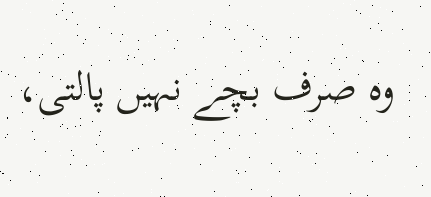وہ صرف بچے نہیں پالتی،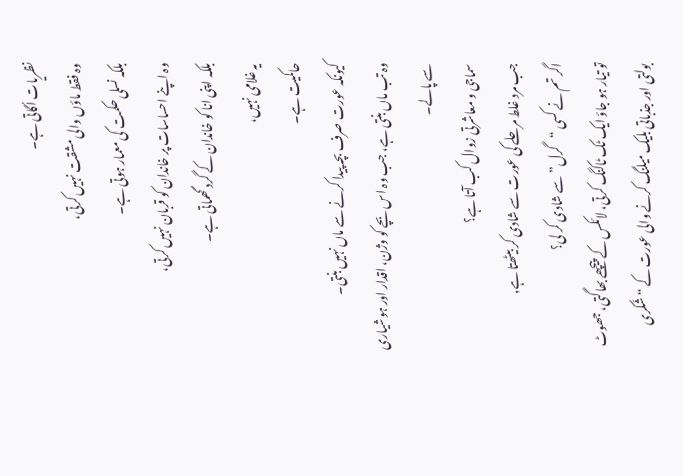نظریات اُگاتی ہے۔
وہ فقط ماؤں والی مشقت نہیں کرتی،
بلکہ نسلی حکمت کی معمار ہوتی ہے۔
وہ اپنے احساسات پر خاندان کو قربان نہیں کرتی،
بلکہ اپنی انا کو خاندان کے گرد گھماتی ہے۔
یہ غلامی نہیں،
حاکمیت ہے۔
کیونکہ عورت صرف بچہ پیدا کرنے سے ماں نہیں بنتی۔
وہ تب ماں بنتی ہے، جب وہ اس بچے کو وژن، اقدار اور ہوشیاری سے پالے۔
سماجی و معاشرتی زوال کب آتا ہے؟
جب مرد غلط مرحلے کی عورت سے شادی کر بیٹھتا ہے,
اگر تم نے کسی “گرل” سے شادی کر لی؟
تو تیار ہو جاؤ ایک ٹک ٹاکنگ کرتی، لائکس کے پیچھے بھاگتی، جھوٹ بولتی اور جذباتی بلیک میلنگ کرنے والی عورت کے “شَکری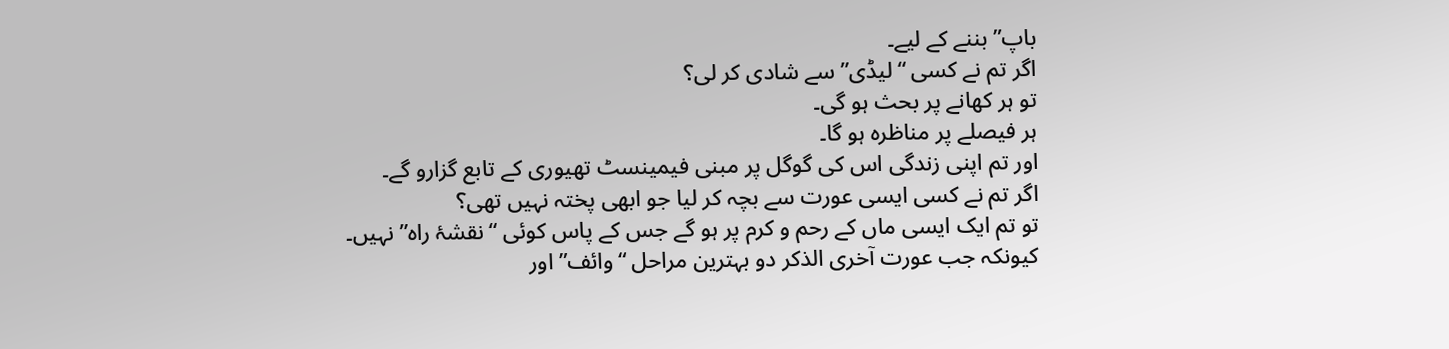باپ” بننے کے لیے۔
اگر تم نے کسی “لیڈی” سے شادی کر لی؟
تو ہر کھانے پر بحث ہو گی۔
ہر فیصلے پر مناظرہ ہو گا۔
اور تم اپنی زندگی اس کی گوگل پر مبنی فیمینسٹ تھیوری کے تابع گزارو گے۔
اگر تم نے کسی ایسی عورت سے بچہ کر لیا جو ابھی پختہ نہیں تھی؟
تو تم ایک ایسی ماں کے رحم و کرم پر ہو گے جس کے پاس کوئی “نقشۂ راہ” نہیں۔
کیونکہ جب عورت آخری الذکر دو بہترین مراحل “وائف” اور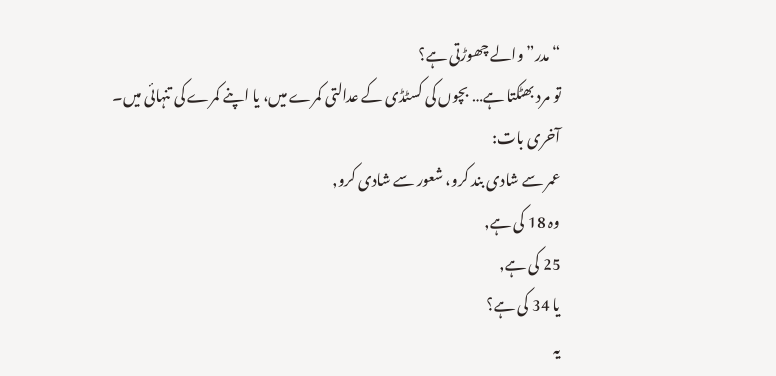“مدر” والے چھوڑتی ہے؟
تو مرد بھٹکتا ہے… بچوں کی کسٹڈی کے عدالتی کمرے میں، یا اپنے کمرے کی تنہائی میں۔
آخری بات:
عمر سے شادی بند کرو، شعور سے شادی کرو,
وہ 18 کی ہے,
25 کی ہے,
یا 34 کی ہے؟
یہ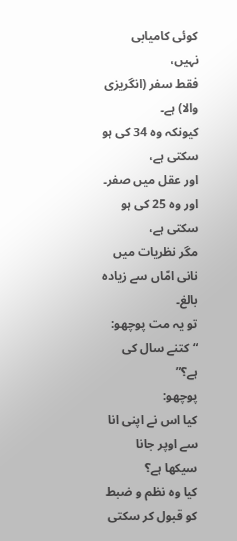کوئی کامیابی نہیں،
فقط سفر (انگریزی والا) ہے۔
کیونکہ وہ 34 کی ہو سکتی ہے،
اور عقل میں صفر۔
اور وہ 25 کی ہو سکتی ہے،
مگر نظریات میں نانی امّاں سے زیادہ بالغ۔
تو یہ مت پوچھو:
“کتنے سال کی ہے؟”
پوچھو:
کیا اس نے اپنی انا سے اوپر جانا سیکھا ہے؟
کیا وہ نظم و ضبط کو قبول کر سکتی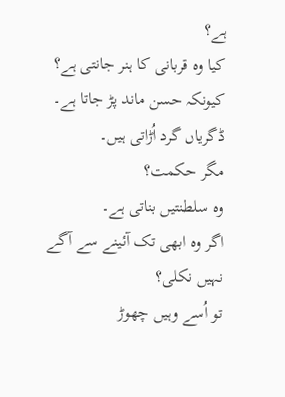ہے؟
کیا وہ قربانی کا ہنر جانتی ہے؟
کیونکہ حسن ماند پڑ جاتا ہے۔
ڈگریاں گرد اُڑاتی ہیں۔
مگر حکمت؟
وہ سلطنتیں بناتی ہے۔
اگر وہ ابھی تک آئینے سے آگے نہیں نکلی؟
تو اُسے وہیں چھوڑ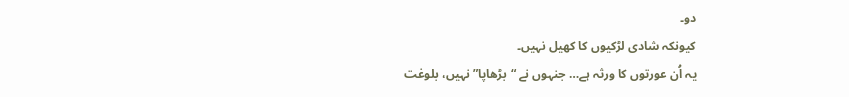دو۔
کیونکہ شادی لڑکیوں کا کھیل نہیں۔
یہ اُن عورتوں کا ورثہ ہے… جنہوں نے “بڑھاپا” نہیں، بلوغت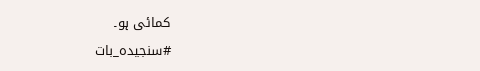کمائی ہو۔
#سنجیدہ_بات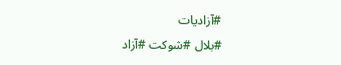#آزادیات
#بلال #شوکت #آزاد